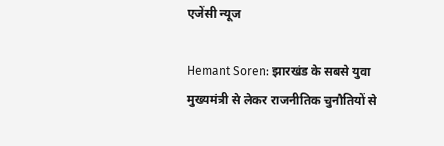एजेंसी न्यूज

Hemant Soren: झारखंड के सबसे युवा मुख्यमंत्री से लेकर राजनीतिक चुनौतियों से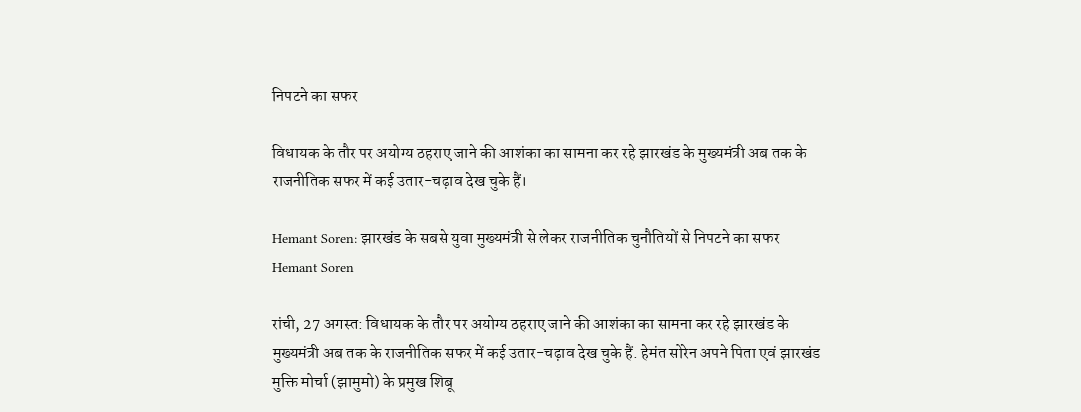निपटने का सफर

विधायक के तौर पर अयोग्य ठहराए जाने की आशंका का सामना कर रहे झारखंड के मुख्यमंत्री अब तक के राजनीतिक सफर में कई उतार-चढ़ाव देख चुके हैं।

Hemant Soren: झारखंड के सबसे युवा मुख्यमंत्री से लेकर राजनीतिक चुनौतियों से निपटने का सफर
Hemant Soren

रांची, 27 अगस्त: विधायक के तौर पर अयोग्य ठहराए जाने की आशंका का सामना कर रहे झारखंड के मुख्यमंत्री अब तक के राजनीतिक सफर में कई उतार-चढ़ाव देख चुके हैं. हेमंत सोरेन अपने पिता एवं झारखंड मुक्ति मोर्चा (झामुमो) के प्रमुख शिबू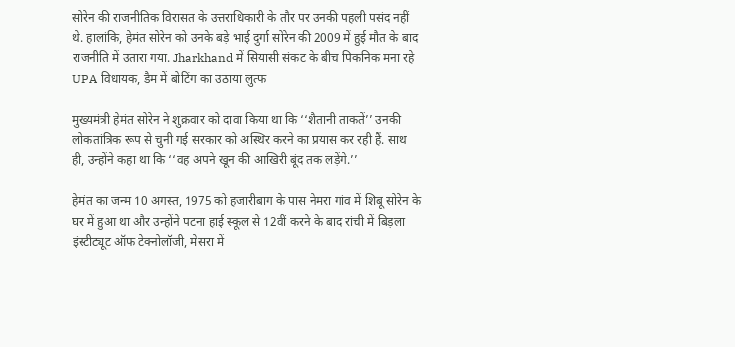सोरेन की राजनीतिक विरासत के उत्तराधिकारी के तौर पर उनकी पहली पसंद नहीं थे. हालांकि, हेमंत सोरेन को उनके बड़े भाई दुर्गा सोरेन की 2009 में हुई मौत के बाद राजनीति में उतारा गया. Jharkhand में सियासी संकट के बीच पिकनिक मना रहे UPA विधायक, डैम में बोटिंग का उठाया लुत्फ

मुख्यमंत्री हेमंत सोरेन ने शुक्रवार को दावा किया था कि ‘‘शैतानी ताकतें’’ उनकी लोकतांत्रिक रूप से चुनी गई सरकार को अस्थिर करने का प्रयास कर रही हैं. साथ ही, उन्होंने कहा था कि ‘‘वह अपने खून की आखिरी बूंद तक लड़ेंगे.’’

हेमंत का जन्म 10 अगस्त, 1975 को हजारीबाग के पास नेमरा गांव में शिबू सोरेन के घर में हुआ था और उन्होंने पटना हाई स्कूल से 12वीं करने के बाद रांची में बिड़ला इंस्टीट्यूट ऑफ टेक्नोलॉजी, मेसरा में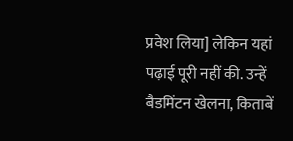प्रवेश लिया] लेकिन यहां पढ़ाई पूरी नहीं की. उन्हें बैडमिंटन खेलना, किताबें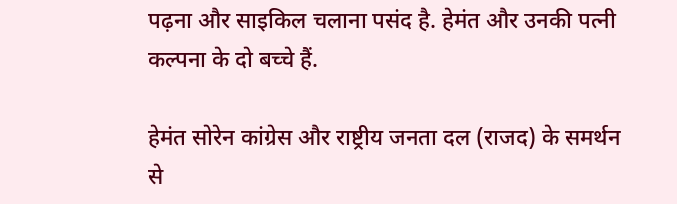पढ़ना और साइकिल चलाना पसंद है. हेमंत और उनकी पत्नी कल्पना के दो बच्चे हैं.

हेमंत सोरेन कांग्रेस और राष्ट्रीय जनता दल (राजद) के समर्थन से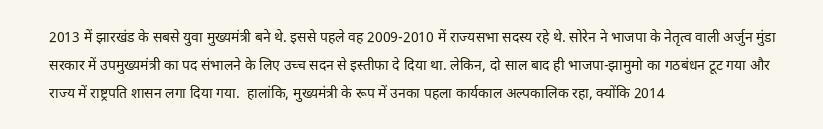2013 में झारखंड के सबसे युवा मुख्यमंत्री बने थे. इससे पहले वह 2009-2010 में राज्यसभा सदस्य रहे थे. सोरेन ने भाजपा के नेतृत्व वाली अर्जुन मुंडा सरकार में उपमुख्यमंत्री का पद संभालने के लिए उच्च सदन से इस्तीफा दे दिया था. लेकिन, दो साल बाद ही भाजपा-झामुमो का गठबंधन टूट गया और राज्य में राष्ट्रपति शासन लगा दिया गया.  हालांकि, मुख्यमंत्री के रूप में उनका पहला कार्यकाल अल्पकालिक रहा, क्योंकि 2014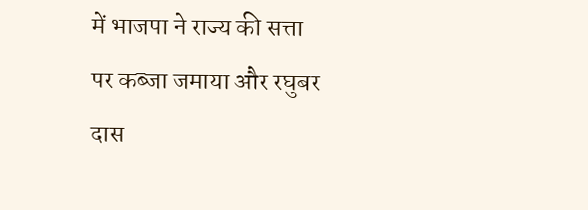में भाजपा ने राज्य की सत्ता पर कब्जा जमाया और रघुबर दास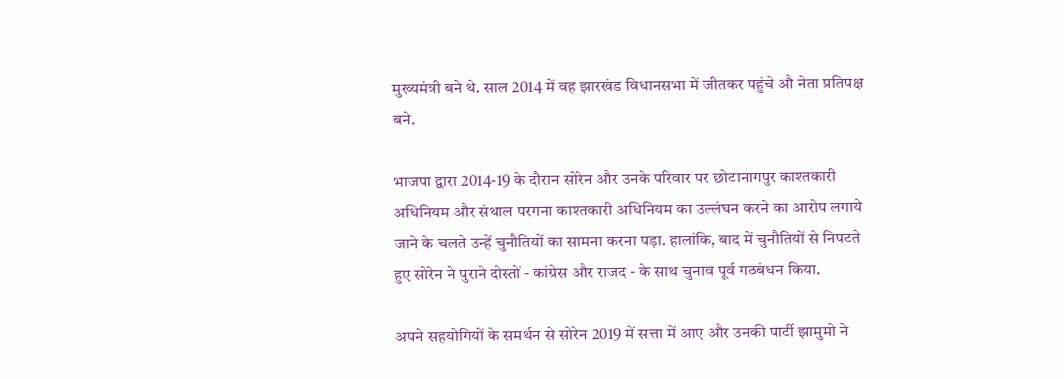मुख्यमंत्री बने थे. साल 2014 में वह झारखंड विधानसभा में जीतकर पहुंचे औ नेता प्रतिपक्ष बने.

भाजपा द्वारा 2014-19 के दौरान सोरेन और उनके परिवार पर छोटानागपुर काश्तकारी अधिनियम और संथाल परगना काश्तकारी अधिनियम का उल्लंघन करने का आरोप लगाये जाने के चलते उन्हें चुनौतियों का सामना करना पड़ा. हालांकि, बाद में चुनौतियों से निपटते हुए सोरेन ने पुराने दोस्तों - कांग्रेस और राजद - के साथ चुनाव पूर्व गठबंधन किया.

अपने सहयोगियों के समर्थन से सोरेन 2019 में सत्ता में आए और उनकी पार्टी झामुमो ने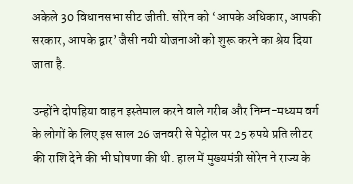अकेले 30 विधानसभा सीट जीती. सोरेन को ‘आपके अधिकार, आपकी सरकार, आपके द्वार’ जैसी नयी योजनाओं को शुरू करने का श्रेय दिया जाता है.

उन्होंने दोपहिया वाहन इस्तेमाल करने वाले गरीब और निम्न-मध्यम वर्ग के लोगों के लिए इस साल 26 जनवरी से पेट्रोल पर 25 रुपये प्रति लीटर की राशि देने की भी घोषणा की थी. हाल में मुख्यमंत्री सोरेन ने राज्य के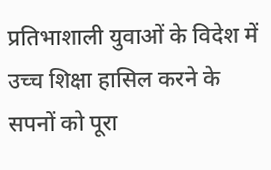प्रतिभाशाली युवाओं के विदेश में उच्च शिक्षा हासिल करने के सपनों को पूरा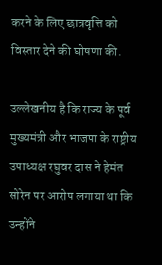करने के लिए छात्रवृत्ति को विस्तार देने की घोषणा की.

उल्लेखनीय है कि राज्य के पूर्व मुख्यमंत्री और भाजपा के राष्ट्रीय उपाध्यक्ष रघुवर दास ने हेमंत सोरेन पर आरोप लगाया था कि उन्होंने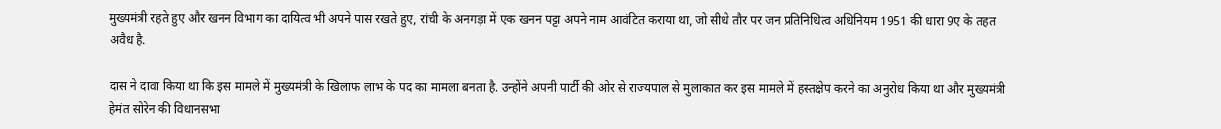मुख्यमंत्री रहते हुए और खनन विभाग का दायित्व भी अपने पास रखते हुए, रांची के अनगड़ा में एक खनन पट्टा अपने नाम आवंटित कराया था, जो सीधे तौर पर जन प्रतिनिधित्व अधिनियम 1951 की धारा 9ए के तहत अवैध है.

दास ने दावा किया था कि इस मामले में मुख्यमंत्री के खिलाफ लाभ के पद का मामला बनता है. उन्होंने अपनी पार्टी की ओर से राज्यपाल से मुलाकात कर इस मामले में हस्तक्षेप करने का अनुरोध किया था और मुख्यमंत्री हेमंत सोरेन की विधानसभा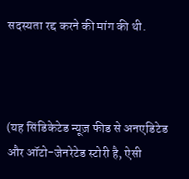सदस्यता रद्द करने की मांग की थी.



(यह सिंडिकेटेड न्यूज़ फीड से अनएडिटेड और ऑटो-जेनरेटेड स्टोरी है, ऐसी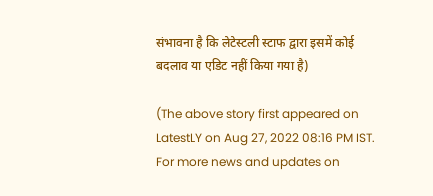संभावना है कि लेटेस्टली स्टाफ द्वारा इसमें कोई बदलाव या एडिट नहीं किया गया है)

(The above story first appeared on LatestLY on Aug 27, 2022 08:16 PM IST. For more news and updates on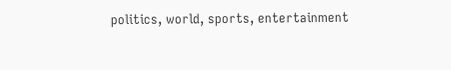politics, world, sports, entertainment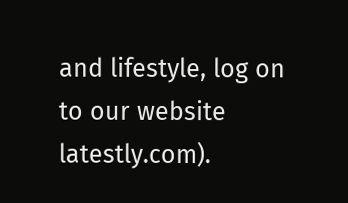and lifestyle, log on to our website latestly.com).